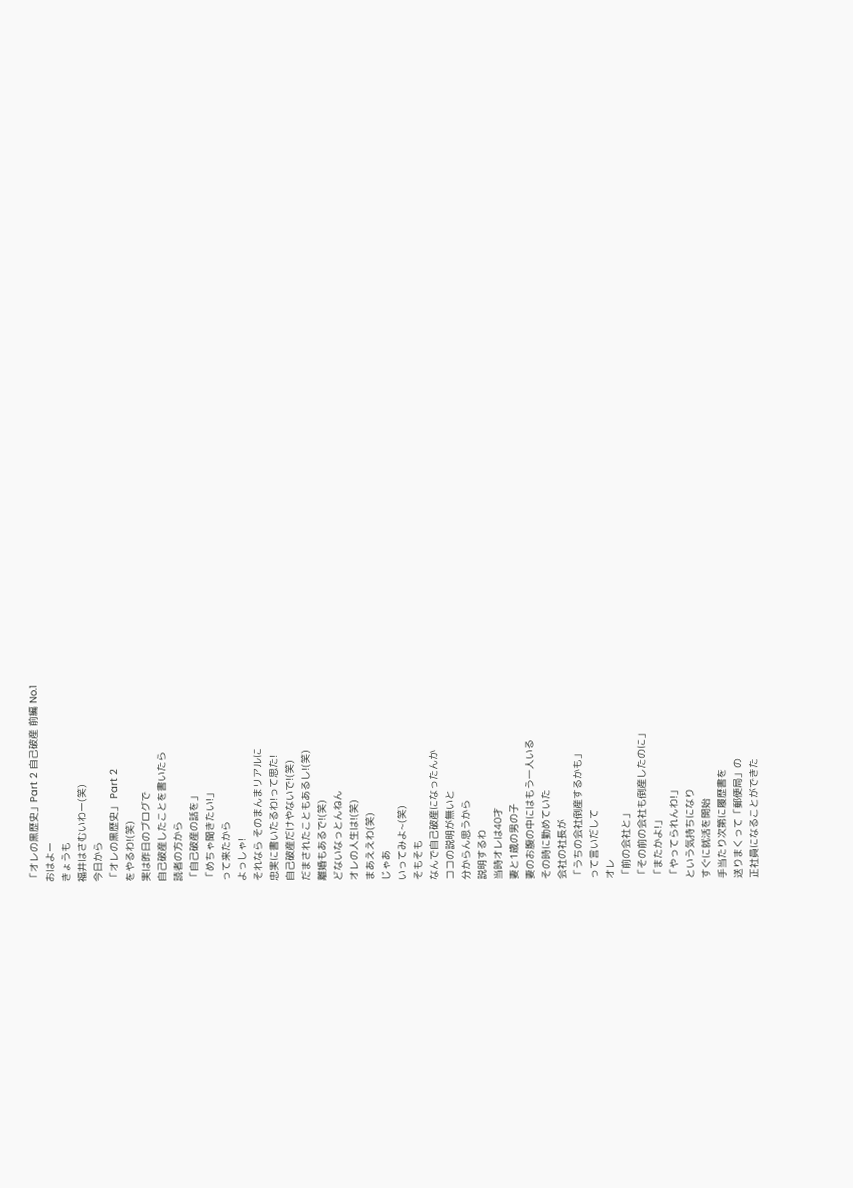「オレの黒歴史」Part 2 自己破産 前編 No.1
おはよー
きょうも
福井はさむいわー(笑)
今日から
「オレの黒歴史」 Part 2
をやるわ!(笑)
実は昨日のブログで
自己破産したことを書いたら
読者の方から
「自己破産の話を」
「めちゃ聞きたい!」
って来たから
よっしゃ!
それなら そのまんまリアルに
忠実に書いたるわ!って思た!
自己破産だけやないで!(笑)
だまされたこともあるし!(笑)
離婚もあるで!(笑)
どないなっとんねん
オレの人生は!(笑)
まあええわ(笑)
じゃあ
いってみよ~(笑)
そもそも
なんで自己破産になったんか
ココの説明が無いと
分からん思うから
説明するわ
当時オレは40才
妻と1歳の男の子
妻のお腹の中にはもう一人いる
その時に勤めていた
会社の社長が
「うちの会社倒産するかも」
って言いだして
オレ
「前の会社と」
「その前の会社も倒産したのに」
「またかよ!」
「やってられんわ!」
という気持ちになり
すぐに就活を開始
手当たり次第に履歴書を
送りまくって「郵便局」の
正社員になることができた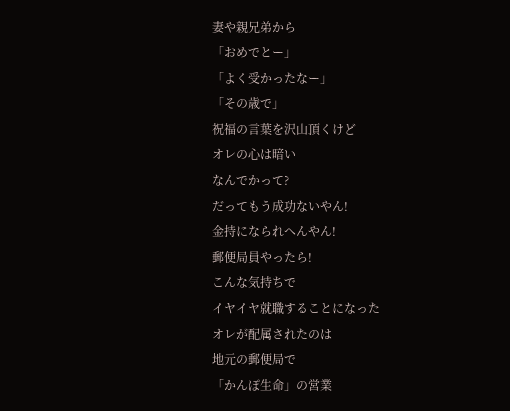妻や親兄弟から
「おめでとー」
「よく受かったなー」
「その歳で」
祝福の言葉を沢山頂くけど
オレの心は暗い
なんでかって?
だってもう成功ないやん!
金持になられへんやん!
郵便局員やったら!
こんな気持ちで
イヤイヤ就職することになった
オレが配属されたのは
地元の郵便局で
「かんぽ生命」の営業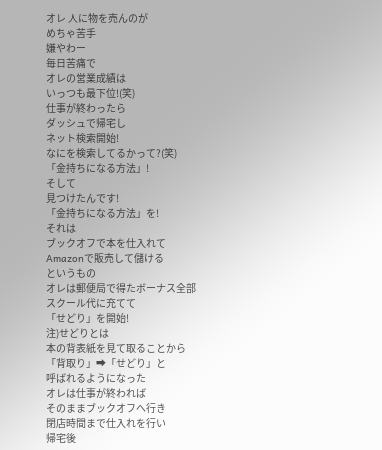オレ 人に物を売んのが
めちゃ苦手
嫌やわー
毎日苦痛で
オレの営業成績は
いっつも最下位!(笑)
仕事が終わったら
ダッシュで帰宅し
ネット検索開始!
なにを検索してるかって?(笑)
「金持ちになる方法」!
そして
見つけたんです!
「金持ちになる方法」を!
それは
ブックオフで本を仕入れて
Amazonで販売して儲ける
というもの
オレは郵便局で得たボーナス全部
スクール代に充てて
「せどり」を開始!
注)せどりとは
本の背表紙を見て取ることから
「背取り」➡「せどり」と
呼ばれるようになった
オレは仕事が終われば
そのままブックオフへ行き
閉店時間まで仕入れを行い
帰宅後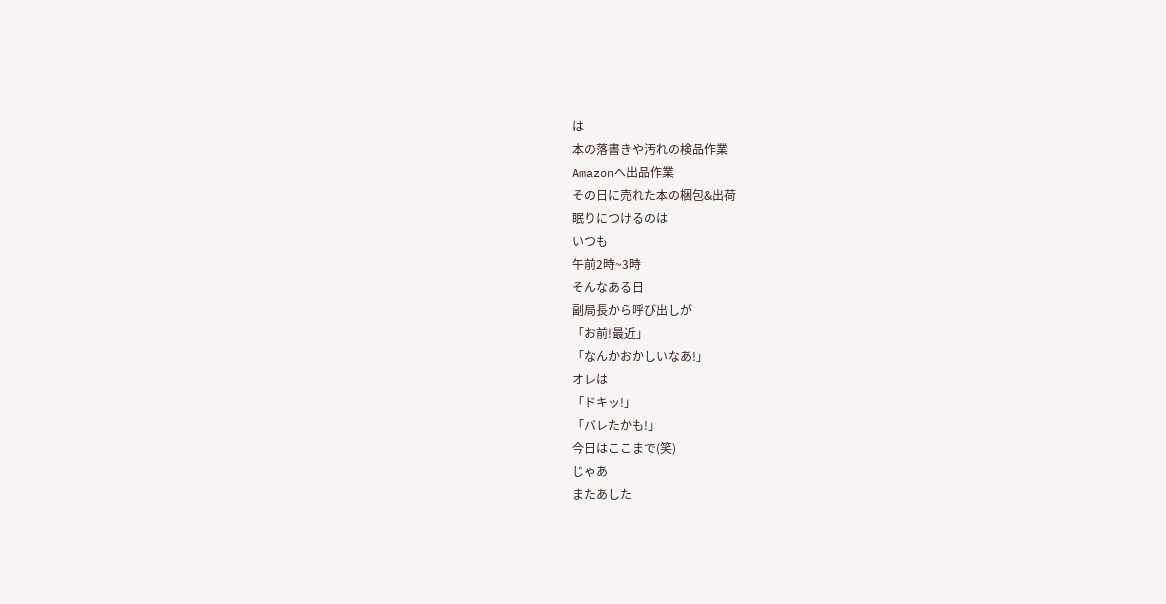は
本の落書きや汚れの検品作業
Amazonへ出品作業
その日に売れた本の梱包&出荷
眠りにつけるのは
いつも
午前2時~3時
そんなある日
副局長から呼び出しが
「お前!最近」
「なんかおかしいなあ!」
オレは
「ドキッ!」
「バレたかも!」
今日はここまで(笑)
じゃあ
またあした